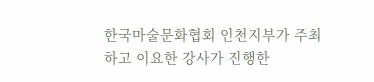한국마술문화협회 인천지부가 주최하고 이요한 강사가 진행한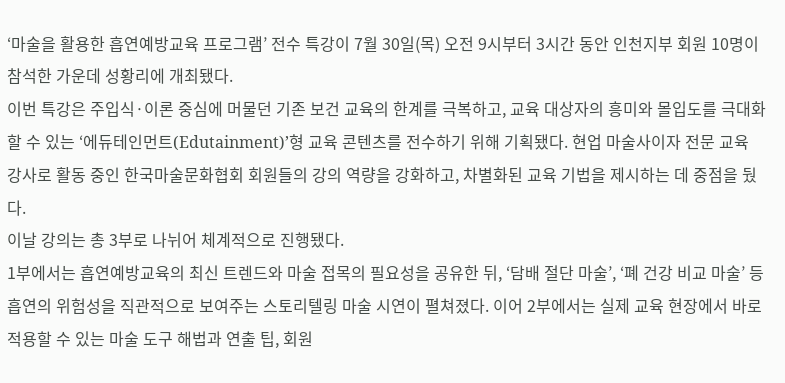‘마술을 활용한 흡연예방교육 프로그램’ 전수 특강이 7월 30일(목) 오전 9시부터 3시간 동안 인천지부 회원 10명이 참석한 가운데 성황리에 개최됐다.
이번 특강은 주입식·이론 중심에 머물던 기존 보건 교육의 한계를 극복하고, 교육 대상자의 흥미와 몰입도를 극대화할 수 있는 ‘에듀테인먼트(Edutainment)’형 교육 콘텐츠를 전수하기 위해 기획됐다. 현업 마술사이자 전문 교육 강사로 활동 중인 한국마술문화협회 회원들의 강의 역량을 강화하고, 차별화된 교육 기법을 제시하는 데 중점을 뒀다.
이날 강의는 총 3부로 나뉘어 체계적으로 진행됐다.
1부에서는 흡연예방교육의 최신 트렌드와 마술 접목의 필요성을 공유한 뒤, ‘담배 절단 마술’, ‘폐 건강 비교 마술’ 등 흡연의 위험성을 직관적으로 보여주는 스토리텔링 마술 시연이 펼쳐졌다. 이어 2부에서는 실제 교육 현장에서 바로 적용할 수 있는 마술 도구 해법과 연출 팁, 회원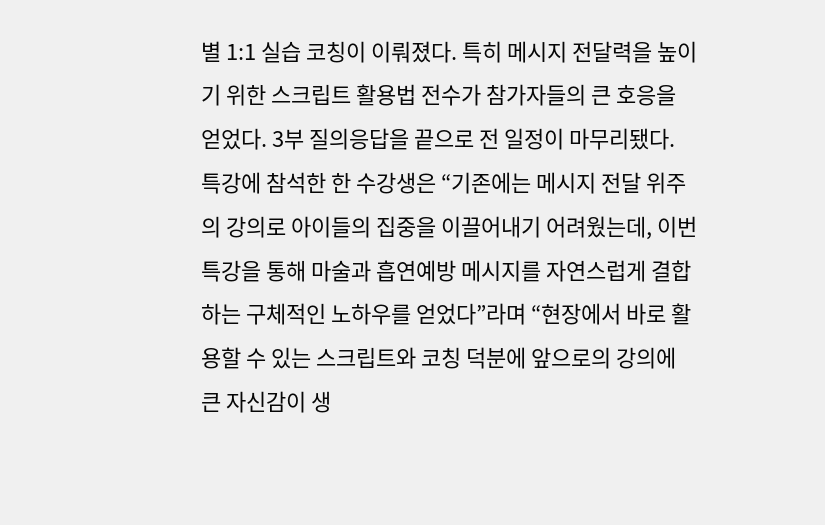별 1:1 실습 코칭이 이뤄졌다. 특히 메시지 전달력을 높이기 위한 스크립트 활용법 전수가 참가자들의 큰 호응을 얻었다. 3부 질의응답을 끝으로 전 일정이 마무리됐다.
특강에 참석한 한 수강생은 “기존에는 메시지 전달 위주의 강의로 아이들의 집중을 이끌어내기 어려웠는데, 이번 특강을 통해 마술과 흡연예방 메시지를 자연스럽게 결합하는 구체적인 노하우를 얻었다”라며 “현장에서 바로 활용할 수 있는 스크립트와 코칭 덕분에 앞으로의 강의에 큰 자신감이 생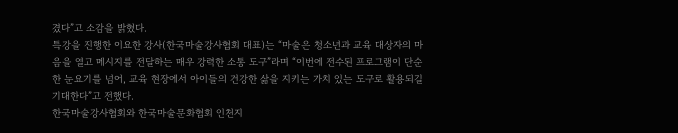겼다”고 소감을 밝혔다.
특강을 진행한 이요한 강사(한국마술강사협회 대표)는 “마술은 청소년과 교육 대상자의 마음을 열고 메시지를 전달하는 매우 강력한 소통 도구”라며 “이번에 전수된 프로그램이 단순한 눈요기를 넘어, 교육 현장에서 아이들의 건강한 삶을 지키는 가치 있는 도구로 활용되길 기대한다”고 전했다.
한국마술강사협회와 한국마술문화협회 인천지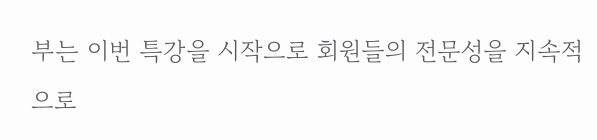부는 이번 특강을 시작으로 회원들의 전문성을 지속적으로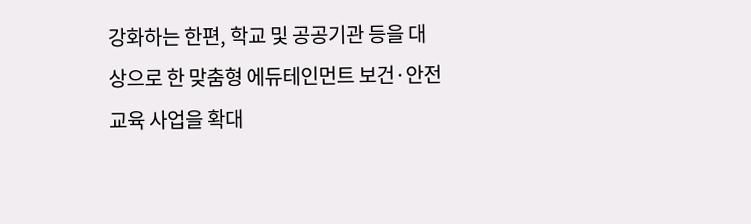강화하는 한편, 학교 및 공공기관 등을 대상으로 한 맞춤형 에듀테인먼트 보건·안전 교육 사업을 확대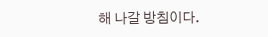해 나갈 방침이다.